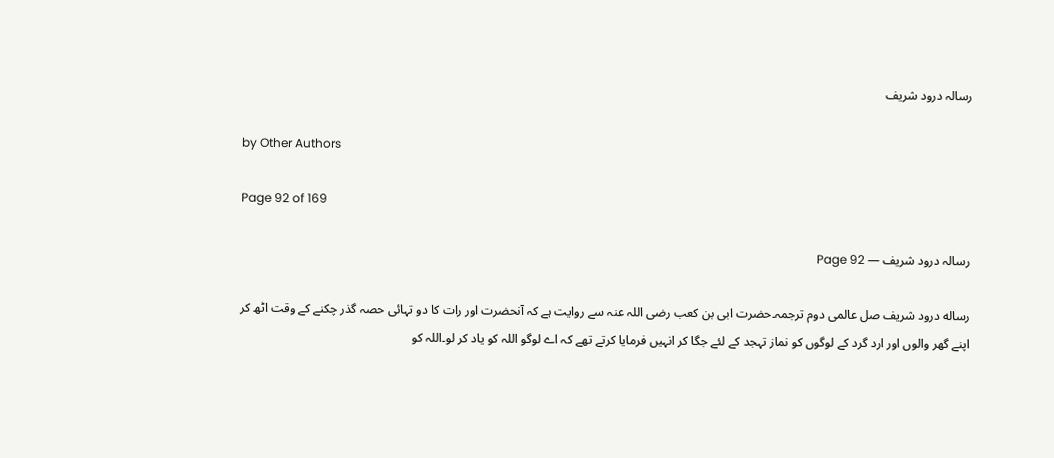رسالہ درود شریف

by Other Authors

Page 92 of 169

رسالہ درود شریف — Page 92

رساله درود شریف صل عالمی دوم ترجمہ۔حضرت ابی بن کعب رضی اللہ عنہ سے روایت ہے کہ آنحضرت اور رات کا دو تہائی حصہ گذر چکنے کے وقت اٹھ کر اپنے گھر والوں اور ارد گرد کے لوگوں کو نماز تہجد کے لئے جگا کر انہیں فرمایا کرتے تھے کہ اے لوگو اللہ کو یاد کر لو۔اللہ کو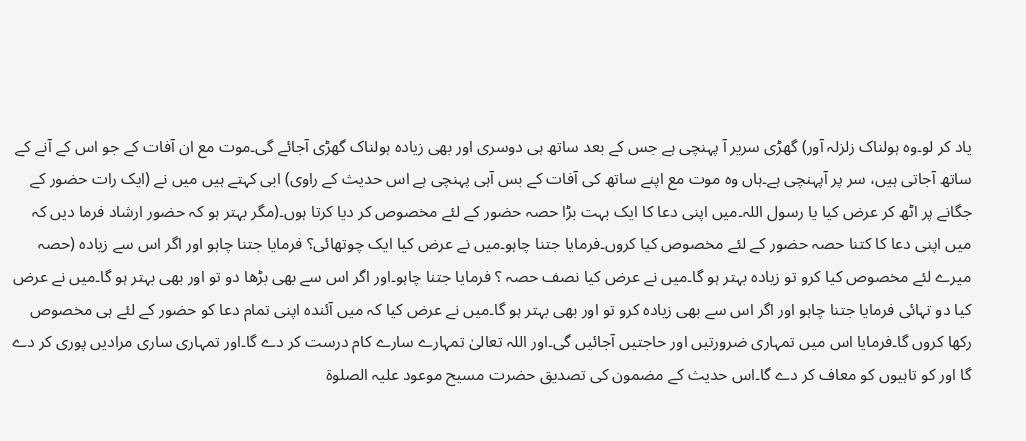یاد کر لو۔وہ ہولناک زلزلہ آور) گھڑی سریر آ پہنچی ہے جس کے بعد ساتھ ہی دوسری اور بھی زیادہ ہولناک گھڑی آجائے گی۔موت مع ان آفات کے جو اس کے آنے کے ساتھ آجاتی ہیں، سر پر آپہنچی ہے۔ہاں وہ موت مع اپنے ساتھ کی آفات کے بس آہی پہنچی ہے اس حدیث کے راوی) ابی کہتے ہیں میں نے (ایک رات حضور کے جگانے پر اٹھ کر عرض کیا یا رسول اللہ۔میں اپنی دعا کا ایک بہت بڑا حصہ حضور کے لئے مخصوص کر دیا کرتا ہوں۔(مگر بہتر ہو کہ حضور ارشاد فرما دیں کہ میں اپنی دعا کا کتنا حصہ حضور کے لئے مخصوص کیا کروں۔فرمایا جتنا چاہو۔میں نے عرض کیا ایک چوتھائی؟ فرمایا جتنا چاہو اور اگر اس سے زیادہ (حصہ میرے لئے مخصوص کیا کرو تو زیادہ بہتر ہو گا۔میں نے عرض کیا نصف حصہ ؟ فرمایا جتنا چاہو۔اور اگر اس سے بھی بڑھا دو تو اور بھی بہتر ہو گا۔میں نے عرض کیا دو تہائی فرمایا جتنا چاہو اور اگر اس سے بھی زیادہ کرو تو اور بھی بہتر ہو گا۔میں نے عرض کیا کہ میں آئندہ اپنی تمام دعا کو حضور کے لئے ہی مخصوص رکھا کروں گا۔فرمایا اس میں تمہاری ضرورتیں اور حاجتیں آجائیں گی۔اور اللہ تعالیٰ تمہارے سارے کام درست کر دے گا۔اور تمہاری ساری مرادیں پوری کر دے گا اور کو تاہیوں کو معاف کر دے گا۔اس حدیث کے مضمون کی تصدیق حضرت مسیح موعود علیہ الصلوۃ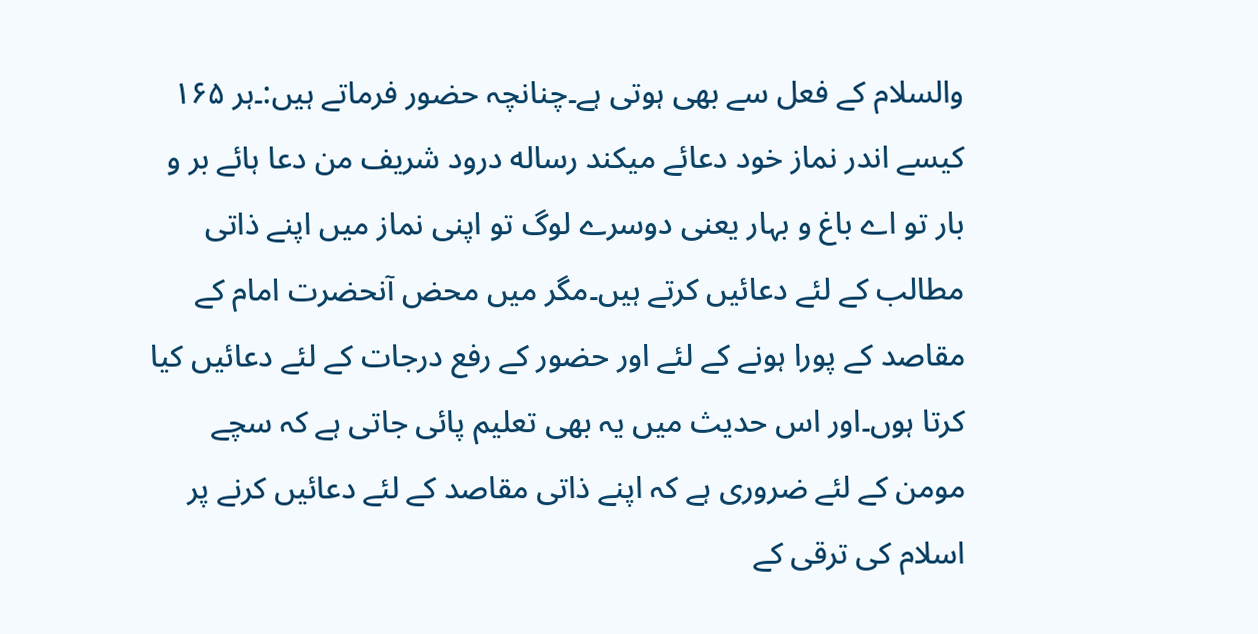والسلام کے فعل سے بھی ہوتی ہے۔چنانچہ حضور فرماتے ہیں:۔ہر ۱۶۵ کیسے اندر نماز خود دعائے میکند رساله درود شریف من دعا ہائے بر و بار تو اے باغ و بہار یعنی دوسرے لوگ تو اپنی نماز میں اپنے ذاتی مطالب کے لئے دعائیں کرتے ہیں۔مگر میں محض آنحضرت امام کے مقاصد کے پورا ہونے کے لئے اور حضور کے رفع درجات کے لئے دعائیں کیا کرتا ہوں۔اور اس حدیث میں یہ بھی تعلیم پائی جاتی ہے کہ سچے مومن کے لئے ضروری ہے کہ اپنے ذاتی مقاصد کے لئے دعائیں کرنے پر اسلام کی ترقی کے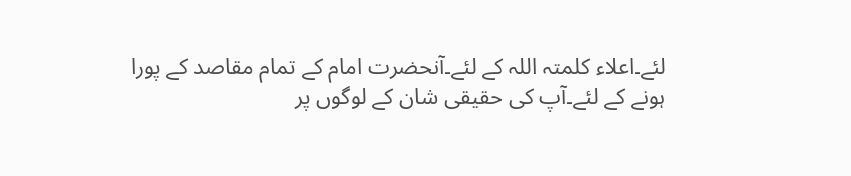لئے۔اعلاء کلمتہ اللہ کے لئے۔آنحضرت امام کے تمام مقاصد کے پورا ہونے کے لئے۔آپ کی حقیقی شان کے لوگوں پر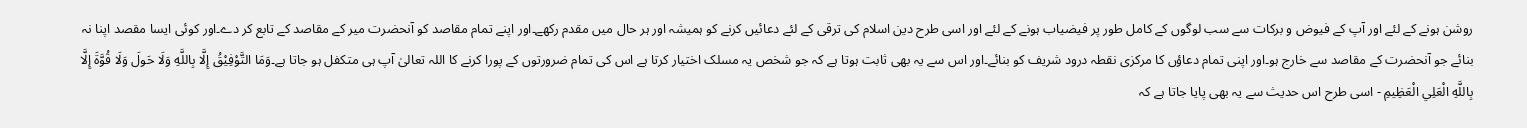روشن ہونے کے لئے اور آپ کے فیوض و برکات سے سب لوگوں کے کامل طور پر فیضیاب ہونے کے لئے اور اسی طرح دین اسلام کی ترقی کے لئے دعائیں کرنے کو ہمیشہ اور ہر حال میں مقدم رکھے۔اور اپنے تمام مقاصد کو آنحضرت میر کے مقاصد کے تابع کر دے۔اور کوئی ایسا مقصد اپنا نہ بنائے جو آنحضرت کے مقاصد سے خارج ہو۔اور اپنی تمام دعاؤں کا مرکزی نقطہ درود شریف کو بنائے۔اور اس سے یہ بھی ثابت ہوتا ہے کہ جو شخص یہ مسلک اختیار کرتا ہے اس کی تمام ضرورتوں کے پورا کرنے کا اللہ تعالیٰ آپ ہی متکفل ہو جاتا ہے۔وَمَا التَّوْفِيْقُ إِلَّا بِاللَّهِ وَلَا حَولَ وَلَا قُوَّةَ إِلَّا بِاللَّهِ الْعَلِي الْعَظِيمِ - اسی طرح اس حدیث سے یہ بھی پایا جاتا ہے کہ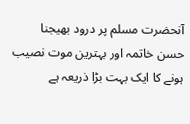آنحضرت مسلم پر درود بھیجنا حسن خاتمہ اور بہترین موت نصیب ہونے کا ایک بہت بڑا ذریعہ ہے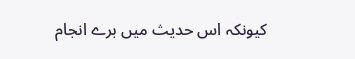کیونکہ اس حدیث میں برے انجام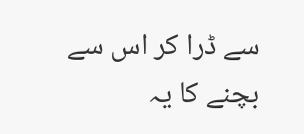سے ڈرا کر اس سے بچنے کا یہ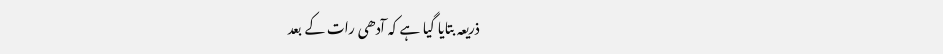ذریعہ بتایا گیا ہے کہ آدھی رات کے بعد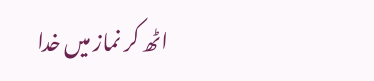اٹھ کر نماز میں خدا